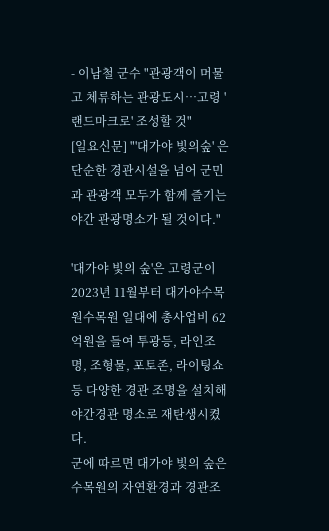- 이남철 군수 "관광객이 머물고 체류하는 관광도시…고령 '랜드마크로' 조성할 것"
[일요신문] "'대가야 빛의숲' 은 단순한 경관시설을 넘어 군민과 관광객 모두가 함께 즐기는 야간 관광명소가 될 것이다."

'대가야 빛의 숲'은 고령군이 2023년 11월부터 대가야수목원수목원 일대에 총사업비 62억원을 들여 투광등, 라인조명, 조형물, 포토존, 라이팅쇼 등 다양한 경관 조명을 설치해 야간경관 명소로 재탄생시켰다.
군에 따르면 대가야 빛의 숲은 수목원의 자연환경과 경관조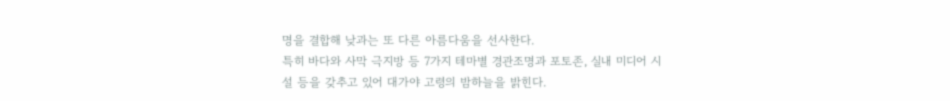명을 결합해 낮과는 또 다른 아름다움을 선사한다.
특히 바다와 사막 극지방 등 7가지 테마별 경관조명과 포토존, 실내 미디어 시설 등을 갖추고 있어 대가야 고령의 밤하늘을 밝힌다.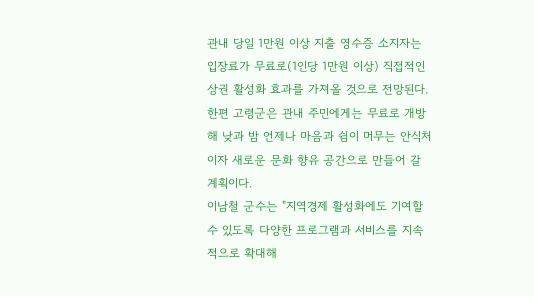관내 당일 1만원 이상 지출 영수증 소지자는 입장료가 무료로(1인당 1만원 이상) 직접적인 상권 활성화 효과를 가져올 것으로 전망된다.
한편 고령군은 관내 주민에게는 무료로 개방해 낮과 밤 언제나 마음과 쉼이 머무는 안식처이자 새로운 문화 향유 공간으로 만들어 갈 계획이다.
이남철 군수는 "지역경제 활성화에도 기여할 수 있도록 다양한 프로그램과 서비스를 지속적으로 확대해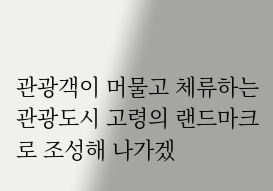관광객이 머물고 체류하는 관광도시 고령의 랜드마크로 조성해 나가겠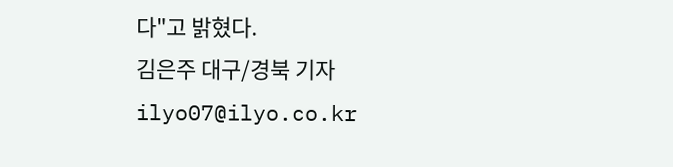다"고 밝혔다.
김은주 대구/경북 기자 ilyo07@ilyo.co.kr